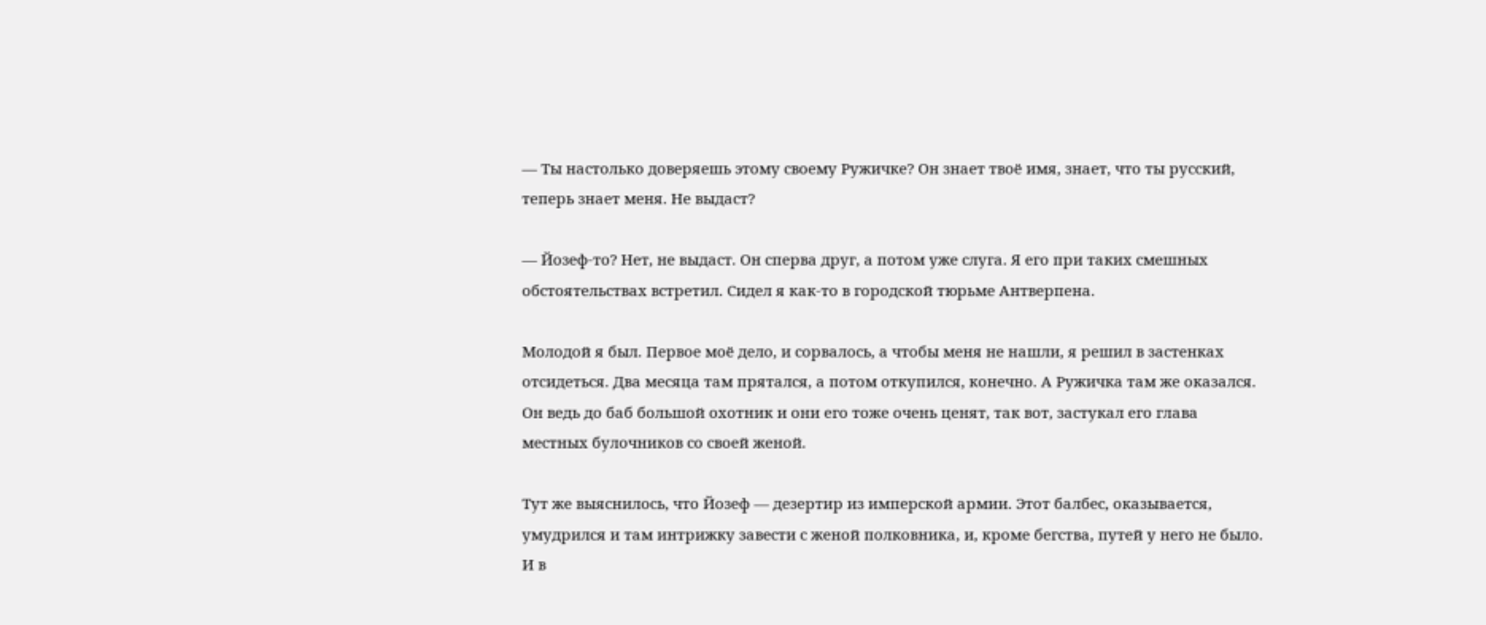— Ты настолько доверяешь этому своему Ружичке? Он знает твоё имя, знает, что ты русский, теперь знает меня. Не выдаст?

— Йозеф-то? Нет, не выдаст. Он сперва друг, а потом уже слуга. Я его при таких смешных обстоятельствах встретил. Сидел я как-то в городской тюрьме Антверпена.

Молодой я был. Первое моё дело, и сорвалось, а чтобы меня не нашли, я решил в застенках отсидеться. Два месяца там прятался, а потом откупился, конечно. А Ружичка там же оказался. Он ведь до баб большой охотник и они его тоже очень ценят, так вот, застукал его глава местных булочников со своей женой.

Тут же выяснилось, что Йозеф — дезертир из имперской армии. Этот балбес, оказывается, умудрился и там интрижку завести с женой полковника, и, кроме бегства, путей у него не было. И в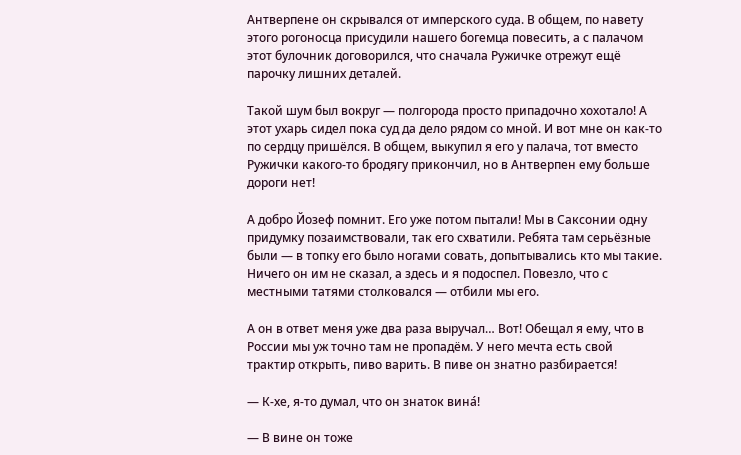Антверпене он скрывался от имперского суда. В общем, по навету этого рогоносца присудили нашего богемца повесить, а с палачом этот булочник договорился, что сначала Ружичке отрежут ещё парочку лишних деталей.

Такой шум был вокруг — полгорода просто припадочно хохотало! А этот ухарь сидел пока суд да дело рядом со мной. И вот мне он как-то по сердцу пришёлся. В общем, выкупил я его у палача, тот вместо Ружички какого-то бродягу прикончил, но в Антверпен ему больше дороги нет!

А добро Йозеф помнит. Его уже потом пытали! Мы в Саксонии одну придумку позаимствовали, так его схватили. Ребята там серьёзные были — в топку его было ногами совать, допытывались кто мы такие. Ничего он им не сказал, а здесь и я подоспел. Повезло, что с местными татями столковался — отбили мы его.

А он в ответ меня уже два раза выручал… Вот! Обещал я ему, что в России мы уж точно там не пропадём. У него мечта есть свой трактир открыть, пиво варить. В пиве он знатно разбирается!

— К-хе, я-то думал, что он знаток вина́!

— В вине он тоже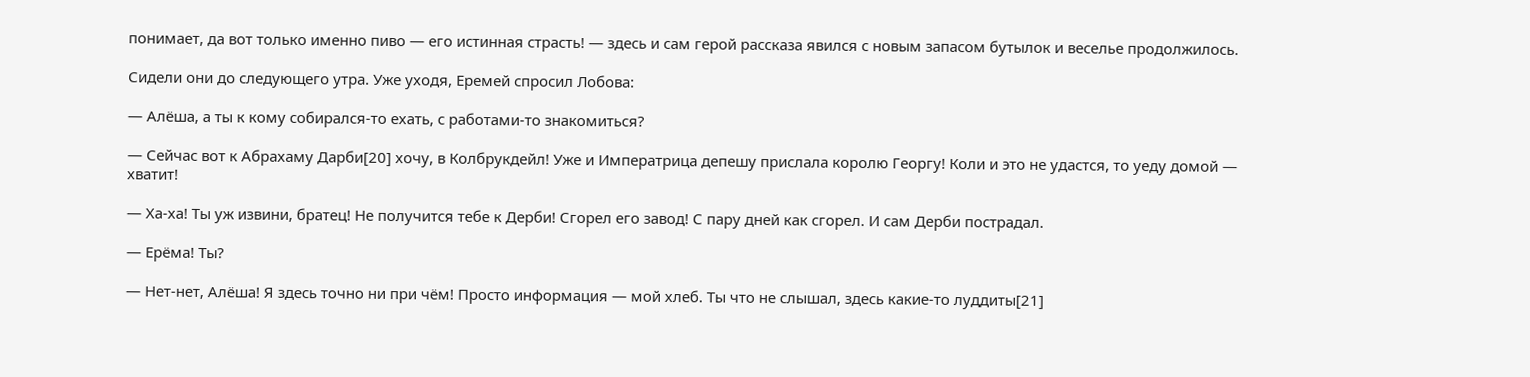понимает, да вот только именно пиво — его истинная страсть! — здесь и сам герой рассказа явился с новым запасом бутылок и веселье продолжилось.

Сидели они до следующего утра. Уже уходя, Еремей спросил Лобова:

— Алёша, а ты к кому собирался-то ехать, с работами-то знакомиться?

— Сейчас вот к Абрахаму Дарби[20] хочу, в Колбрукдейл! Уже и Императрица депешу прислала королю Георгу! Коли и это не удастся, то уеду домой — хватит!

— Ха-ха! Ты уж извини, братец! Не получится тебе к Дерби! Сгорел его завод! С пару дней как сгорел. И сам Дерби пострадал.

— Ерёма! Ты?

— Нет-нет, Алёша! Я здесь точно ни при чём! Просто информация — мой хлеб. Ты что не слышал, здесь какие-то луддиты[21]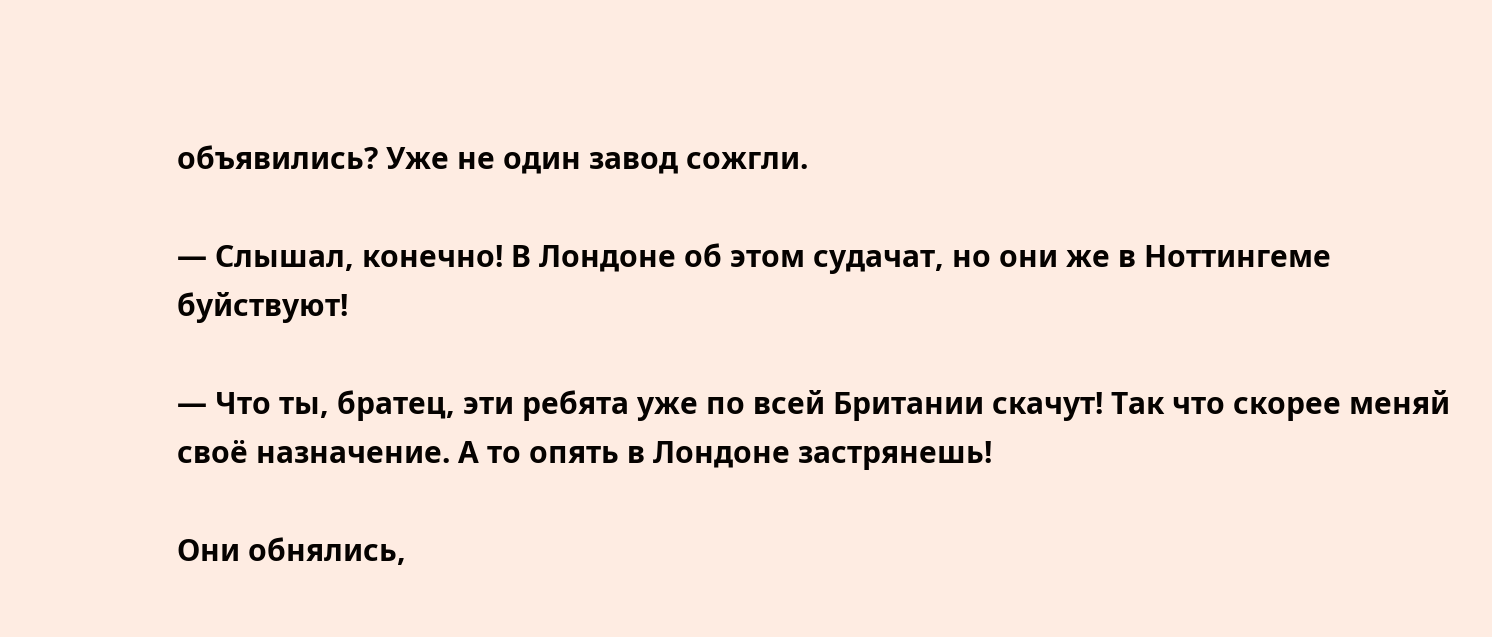объявились? Уже не один завод сожгли.

— Слышал, конечно! В Лондоне об этом судачат, но они же в Ноттингеме буйствуют!

— Что ты, братец, эти ребята уже по всей Британии скачут! Так что скорее меняй своё назначение. А то опять в Лондоне застрянешь!

Они обнялись,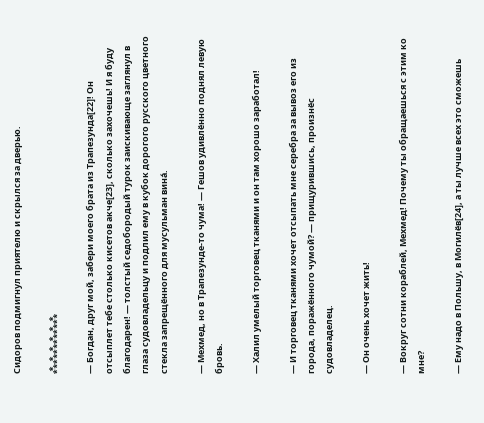Сидоров подмигнул приятелю и скрылся за дверью.

⁂⁂⁂⁂⁂⁂

— Богдан, друг мой, забери моего брата из Трапезунда[22]! Он отсыплет тебе столько кисетов акче[23], сколько захочешь! И я буду благодарен! — толстый седобородый турок заискивающе заглянул в глаза судовладельцу и подлил ему в кубок дорогого русского цветного стекла запрещённого для мусульман вина́.

— Мехмед, но в Трапезунде-то чума! — Гешов удивлённо поднял левую бровь.

— Халил умелый торговец тканями и он там хорошо заработал!

— И торговец тканями хочет отсыпать мне серебра за вывоз его из города, поражённого чумой? — прищурившись, произнёс судовладелец.

— Он очень хочет жить!

— Вокруг сотни кораблей, Мехмед! Почему ты обращаешься с этим ко мне?

— Ему надо в Польшу, в Могилёв[24], а ты лучше всех это сможешь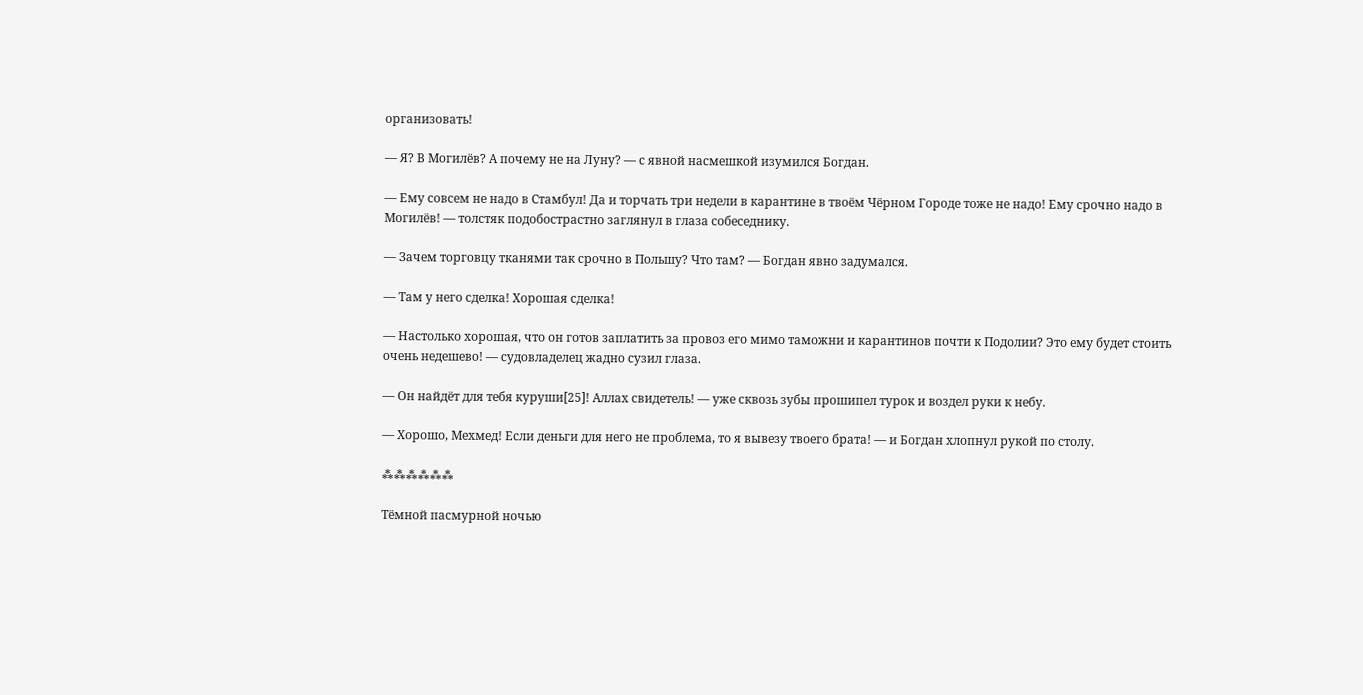организовать!

— Я? В Могилёв? А почему не на Луну? — с явной насмешкой изумился Богдан.

— Ему совсем не надо в Стамбул! Да и торчать три недели в карантине в твоём Чёрном Городе тоже не надо! Ему срочно надо в Могилёв! — толстяк подобострастно заглянул в глаза собеседнику.

— Зачем торговцу тканями так срочно в Польшу? Что там? — Богдан явно задумался.

— Там у него сделка! Хорошая сделка!

— Настолько хорошая, что он готов заплатить за провоз его мимо таможни и карантинов почти к Подолии? Это ему будет стоить очень недешево! — судовладелец жадно сузил глаза.

— Он найдёт для тебя куруши[25]! Аллах свидетель! — уже сквозь зубы прошипел турок и воздел руки к небу.

— Хорошо, Мехмед! Если деньги для него не проблема, то я вывезу твоего брата! — и Богдан хлопнул рукой по столу.

⁂⁂⁂⁂⁂⁂

Тёмной пасмурной ночью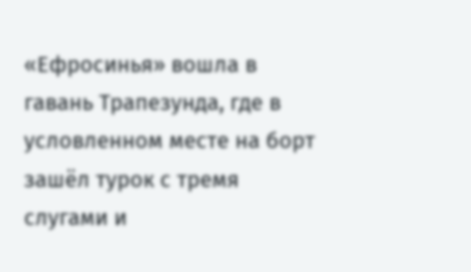«Ефросинья» вошла в гавань Трапезунда, где в условленном месте на борт зашёл турок с тремя слугами и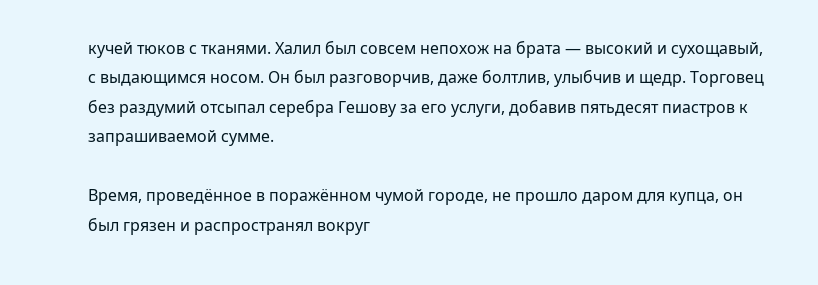кучей тюков с тканями. Халил был совсем непохож на брата — высокий и сухощавый, с выдающимся носом. Он был разговорчив, даже болтлив, улыбчив и щедр. Торговец без раздумий отсыпал серебра Гешову за его услуги, добавив пятьдесят пиастров к запрашиваемой сумме.

Время, проведённое в поражённом чумой городе, не прошло даром для купца, он был грязен и распространял вокруг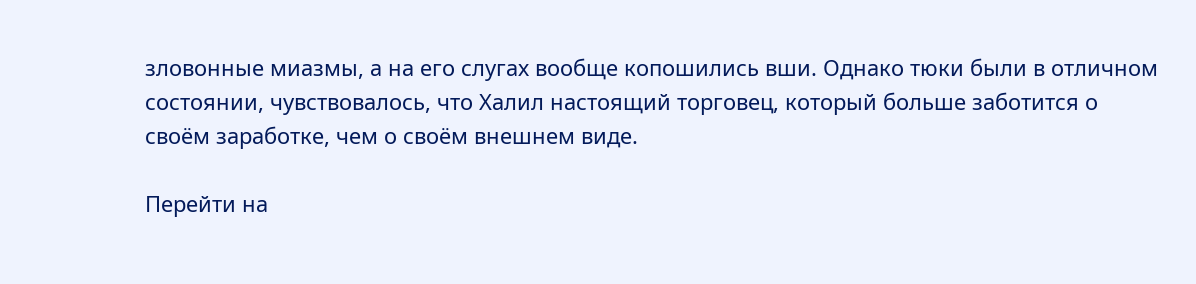зловонные миазмы, а на его слугах вообще копошились вши. Однако тюки были в отличном состоянии, чувствовалось, что Халил настоящий торговец, который больше заботится о своём заработке, чем о своём внешнем виде.

Перейти на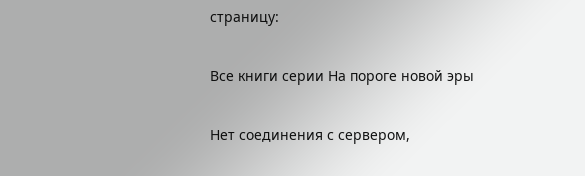страницу:

Все книги серии На пороге новой эры

Нет соединения с сервером,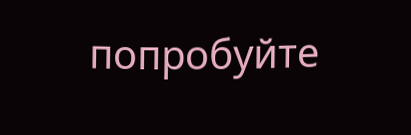попробуйте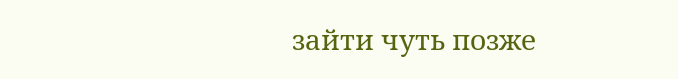зайти чуть позже